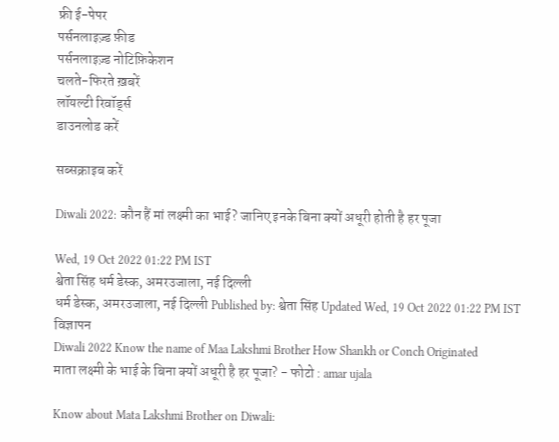फ्री ई-पेपर
पर्सनलाइज़्ड फ़ीड
पर्सनलाइज़्ड नोटिफ़िकेशन
चलते-फिरते ख़बरें
लॉयल्टी रिवॉर्ड्स
डाउनलोड करें

सब्सक्राइब करें

Diwali 2022: कौन हैं मां लक्ष्मी का भाई? जानिए इनके बिना क्यों अधूरी होती है हर पूजा

Wed, 19 Oct 2022 01:22 PM IST
श्वेता सिंह धर्म डेस्क, अमरउजाला, नई दिल्ली
धर्म डेस्क, अमरउजाला, नई दिल्ली Published by: श्वेता सिंह Updated Wed, 19 Oct 2022 01:22 PM IST
विज्ञापन
Diwali 2022 Know the name of Maa Lakshmi Brother How Shankh or Conch Originated
माता लक्ष्मी के भाई के बिना क्यों अधूरी है हर पूजा? - फोटो : amar ujala

Know about Mata Lakshmi Brother on Diwali: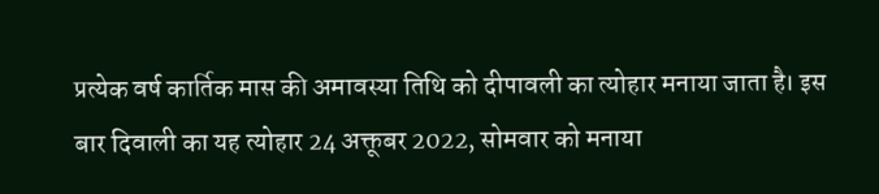प्रत्येक वर्ष कार्तिक मास की अमावस्या तिथि को दीपावली का त्योहार मनाया जाता है। इस बार दिवाली का यह त्योहार 24 अक्तूबर 2022, सोमवार को मनाया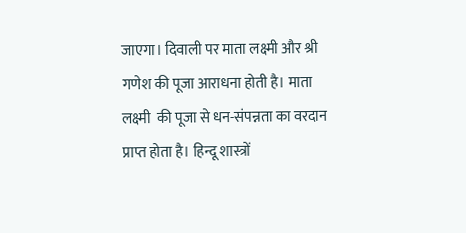जाएगा। दिवाली पर माता लक्ष्मी और श्री गणेश की पूजा आराधना होती है। माता लक्ष्मी  की पूजा से धन-संपन्नता का वरदान प्राप्त होता है। हिन्दू शास्त्रों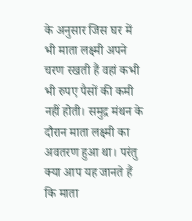के अनुसार जिस घर में भी माता लक्ष्मी अपने चरण रखती हैं वहां कभी भी रुपए पैसों की कमी नहीं होती। समुद्र मंथन के दौरान माता लक्ष्मी का अवतरण हुआ था। परंतु क्या आप यह जानते हैं कि माता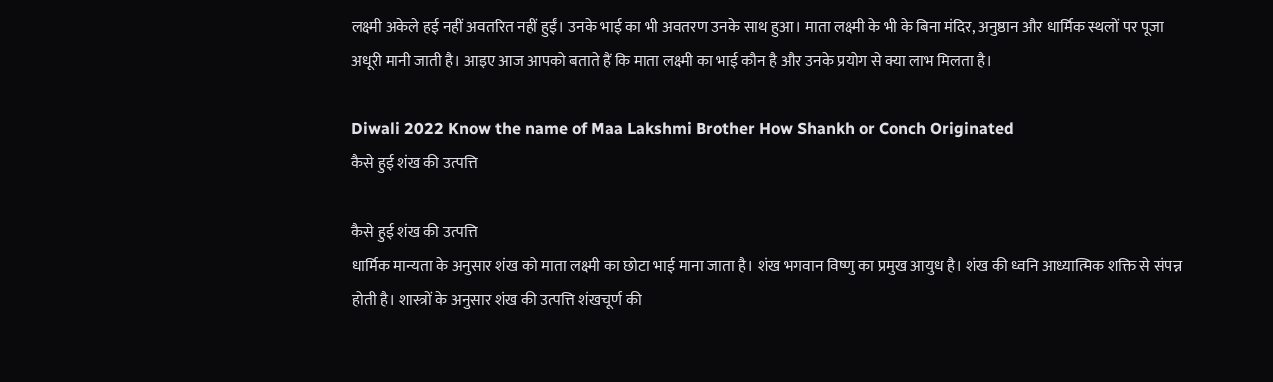लक्ष्मी अकेले हई नहीं अवतरित नहीं हुईं। उनके भाई का भी अवतरण उनके साथ हुआ। माता लक्ष्मी के भी के बिना मंदिर, अनुष्ठान और धार्मिक स्थलों पर पूजा अधूरी मानी जाती है। आइए आज आपको बताते हैं कि माता लक्ष्मी का भाई कौन है और उनके प्रयोग से क्या लाभ मिलता है।

Diwali 2022 Know the name of Maa Lakshmi Brother How Shankh or Conch Originated
कैसे हुई शंख की उत्पत्ति

कैसे हुई शंख की उत्पत्ति
धार्मिक मान्यता के अनुसार शंख को माता लक्ष्मी का छोटा भाई माना जाता है। शंख भगवान विष्णु का प्रमुख आयुध है। शंख की ध्वनि आध्यात्मिक शक्ति से संपन्न होती है। शास्त्रों के अनुसार शंख की उत्पत्ति शंखचूर्ण की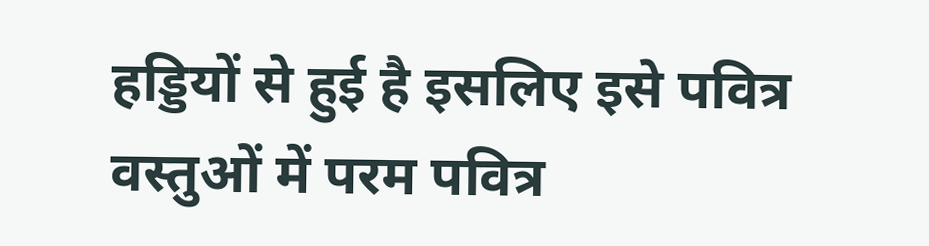हड्डियों से हुई है इसलिए इसे पवित्र वस्तुओं में परम पवित्र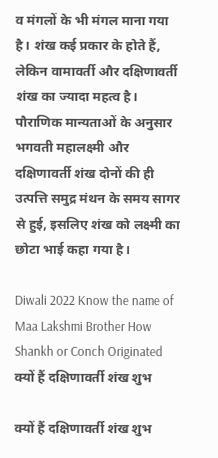व मंगलों के भी मंगल माना गया है। शंख कई प्रकार के होते हैं, लेकिन वामावर्ती और दक्षिणावर्ती शंख का ज्यादा महत्व है। पौराणिक मान्यताओं के अनुसार भगवती महालक्ष्मी और दक्षिणावर्ती शंख दोनों की ही उत्पत्ति समुद्र मंथन के समय सागर से हुई, इसलिए शंख को लक्ष्मी का छोटा भाई कहा गया है।

Diwali 2022 Know the name of Maa Lakshmi Brother How Shankh or Conch Originated
क्यों हैं दक्षिणावर्ती शंख शुभ

क्यों हैं दक्षिणावर्ती शंख शुभ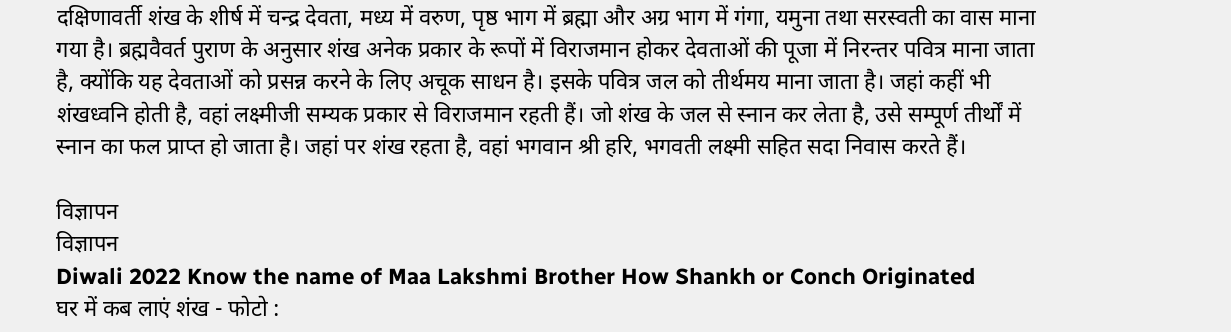दक्षिणावर्ती शंख के शीर्ष में चन्द्र देवता, मध्य में वरुण, पृष्ठ भाग में ब्रह्मा और अग्र भाग में गंगा, यमुना तथा सरस्वती का वास माना गया है। ब्रह्मवैवर्त पुराण के अनुसार शंख अनेक प्रकार के रूपों में विराजमान होकर देवताओं की पूजा में निरन्तर पवित्र माना जाता है, क्योंकि यह देवताओं को प्रसन्न करने के लिए अचूक साधन है। इसके पवित्र जल को तीर्थमय माना जाता है। जहां कहीं भी शंखध्वनि होती है, वहां लक्ष्मीजी सम्यक प्रकार से विराजमान रहती हैं। जो शंख के जल से स्नान कर लेता है, उसे सम्पूर्ण तीर्थों में स्नान का फल प्राप्त हो जाता है। जहां पर शंख रहता है, वहां भगवान श्री हरि, भगवती लक्ष्मी सहित सदा निवास करते हैं।

विज्ञापन
विज्ञापन
Diwali 2022 Know the name of Maa Lakshmi Brother How Shankh or Conch Originated
घर में कब लाएं शंख - फोटो :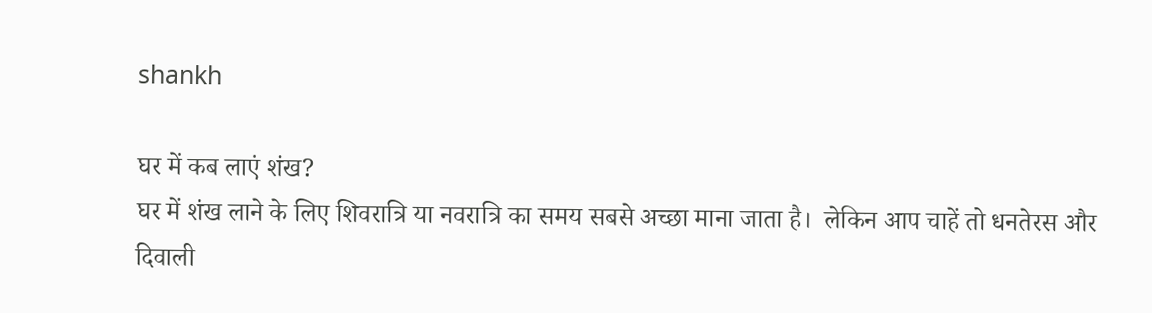shankh

घर में कब लाएं शंख?
घर में शंख लाने के लिए शिवरात्रि या नवरात्रि का समय सबसे अच्छा माना जाता है।  लेकिन आप चाहें तो धनतेरस और दिवाली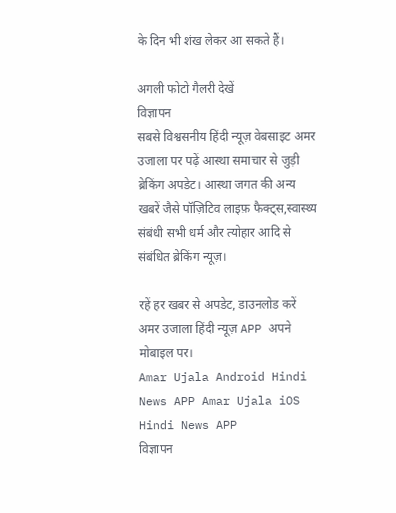के दिन भी शंख लेकर आ सकते हैं।

अगली फोटो गैलरी देखें
विज्ञापन
सबसे विश्वसनीय हिंदी न्यूज़ वेबसाइट अमर उजाला पर पढ़ें आस्था समाचार से जुड़ी ब्रेकिंग अपडेट। आस्था जगत की अन्य खबरें जैसे पॉज़िटिव लाइफ़ फैक्ट्स,स्वास्थ्य संबंधी सभी धर्म और त्योहार आदि से संबंधित ब्रेकिंग न्यूज़।

रहें हर खबर से अपडेट, डाउनलोड करें अमर उजाला हिंदी न्यूज़ APP अपने मोबाइल पर।
Amar Ujala Android Hindi News APP Amar Ujala iOS Hindi News APP
विज्ञापन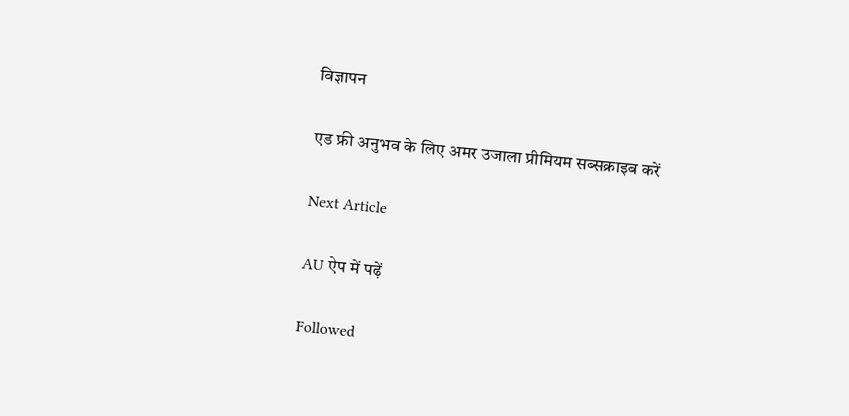विज्ञापन

एड फ्री अनुभव के लिए अमर उजाला प्रीमियम सब्सक्राइब करें

Next Article

AU ऐप में पढ़ें

Followed